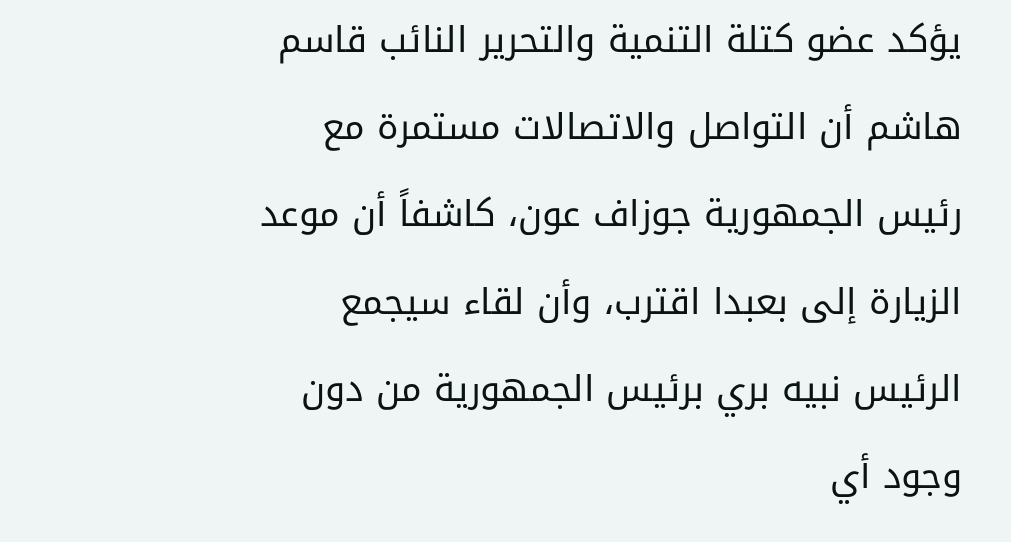يؤكد عضو كتلة التنمية والتحرير النائب قاسم هاشم أن التواصل والاتصالات مستمرة مع رئيس الجمهورية جوزاف عون، كاشفاً أن موعد الزيارة إلى بعبدا اقترب، وأن لقاء سيجمع الرئيس نبيه بري برئيس الجمهورية من دون وجود أي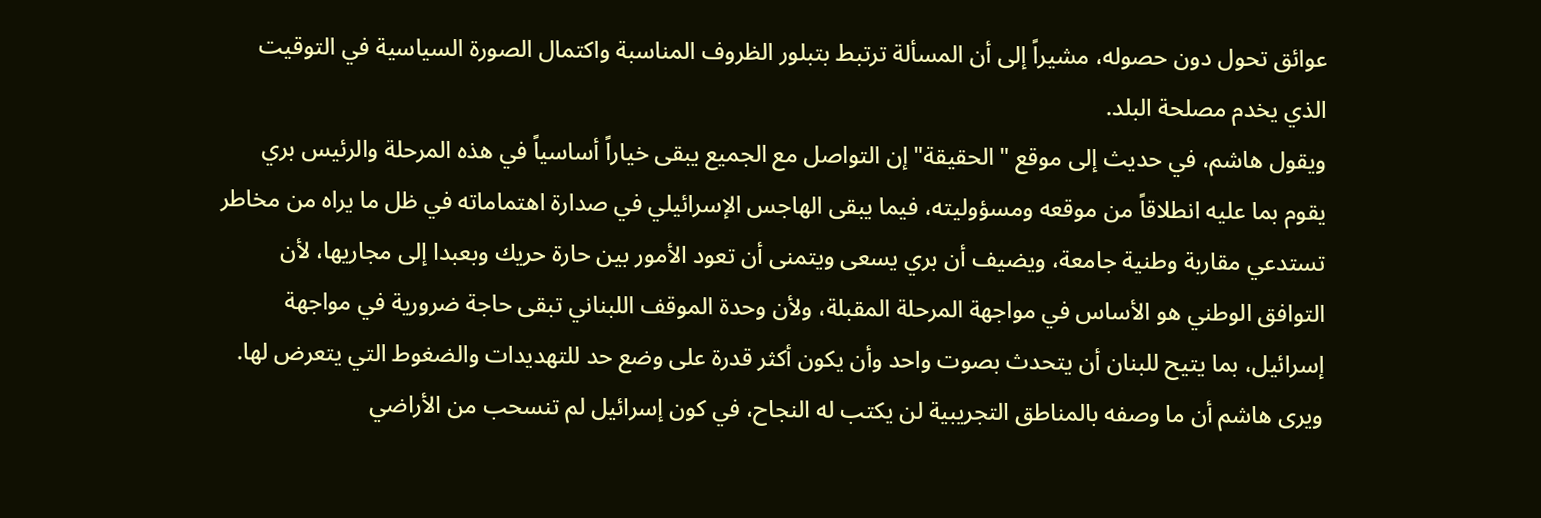عوائق تحول دون حصوله، مشيراً إلى أن المسألة ترتبط بتبلور الظروف المناسبة واكتمال الصورة السياسية في التوقيت الذي يخدم مصلحة البلد.
ويقول هاشم، في حديث إلى موقع "الحقيقة" إن التواصل مع الجميع يبقى خياراً أساسياً في هذه المرحلة والرئيس بري يقوم بما عليه انطلاقاً من موقعه ومسؤوليته، فيما يبقى الهاجس الإسرائيلي في صدارة اهتماماته في ظل ما يراه من مخاطر تستدعي مقاربة وطنية جامعة، ويضيف أن بري يسعى ويتمنى أن تعود الأمور بين حارة حريك وبعبدا إلى مجاريها، لأن التوافق الوطني هو الأساس في مواجهة المرحلة المقبلة، ولأن وحدة الموقف اللبناني تبقى حاجة ضرورية في مواجهة إسرائيل، بما يتيح للبنان أن يتحدث بصوت واحد وأن يكون أكثر قدرة على وضع حد للتهديدات والضغوط التي يتعرض لها.
ويرى هاشم أن ما وصفه بالمناطق التجريبية لن يكتب له النجاح، في كون إسرائيل لم تنسحب من الأراضي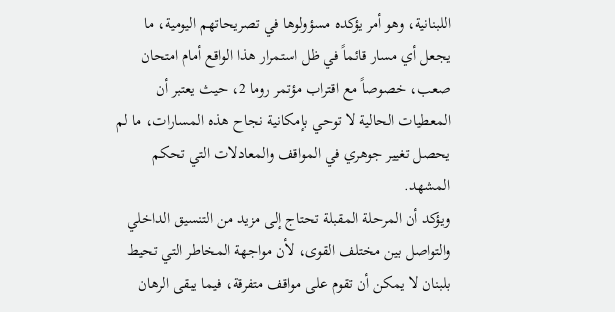اللبنانية، وهو أمر يؤكده مسؤولوها في تصريحاتهم اليومية، ما يجعل أي مسار قائماً في ظل استمرار هذا الواقع أمام امتحان صعب، خصوصاً مع اقتراب مؤتمر روما 2، حيث يعتبر أن المعطيات الحالية لا توحي بإمكانية نجاح هذه المسارات، ما لم يحصل تغيير جوهري في المواقف والمعادلات التي تحكم المشهد.
ويؤكد أن المرحلة المقبلة تحتاج إلى مزيد من التنسيق الداخلي والتواصل بين مختلف القوى، لأن مواجهة المخاطر التي تحيط بلبنان لا يمكن أن تقوم على مواقف متفرقة، فيما يبقى الرهان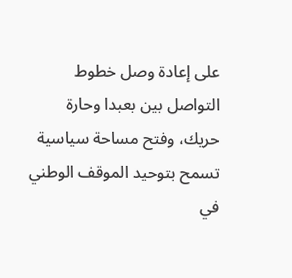على إعادة وصل خطوط التواصل بين بعبدا وحارة حريك، وفتح مساحة سياسية تسمح بتوحيد الموقف الوطني في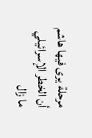مرحلة يرى فيها هاشم أن الخطر الإسرائيلي ما زال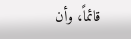قائماً، وأن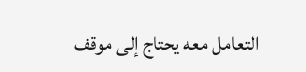التعامل معه يحتاج إلى موقف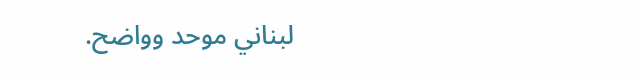لبناني موحد وواضح.